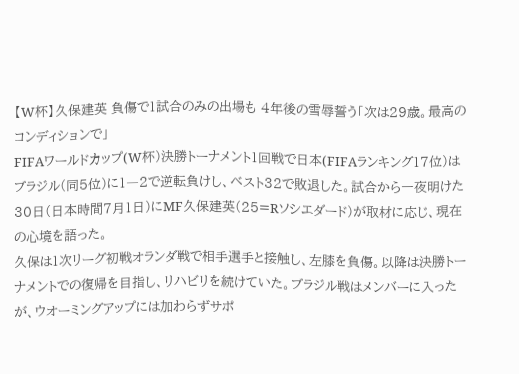【W杯】久保建英 負傷で1試合のみの出場も 4年後の雪辱誓う「次は29歳。最高のコンディションで」
FIFAワールドカップ(W杯)決勝トーナメント1回戦で日本(FIFAランキング17位)はブラジル(同5位)に1―2で逆転負けし、ベスト32で敗退した。試合から一夜明けた30日(日本時間7月1日)にMF久保建英(25=Rソシエダード)が取材に応じ、現在の心境を語った。
久保は1次リーグ初戦オランダ戦で相手選手と接触し、左膝を負傷。以降は決勝トーナメントでの復帰を目指し、リハビリを続けていた。ブラジル戦はメンバーに入ったが、ウオーミングアップには加わらずサポ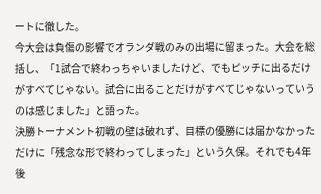ートに徹した。
今大会は負傷の影響でオランダ戦のみの出場に留まった。大会を総括し、「1試合で終わっちゃいましたけど、でもピッチに出るだけがすべてじゃない。試合に出ることだけがすべてじゃないっていうのは感じました」と語った。
決勝トーナメント初戦の壁は破れず、目標の優勝には届かなかっただけに「残念な形で終わってしまった」という久保。それでも4年後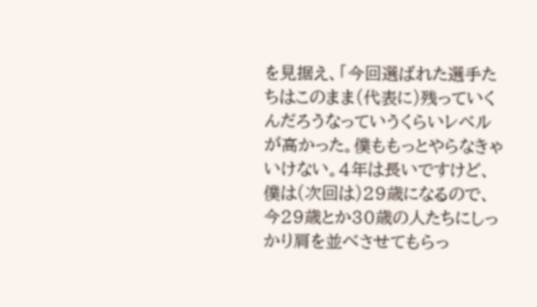を見据え、「今回選ばれた選手たちはこのまま(代表に)残っていくんだろうなっていうくらいレベルが高かった。僕ももっとやらなきゃいけない。4年は長いですけど、僕は(次回は)29歳になるので、今29歳とか30歳の人たちにしっかり肩を並べさせてもらっ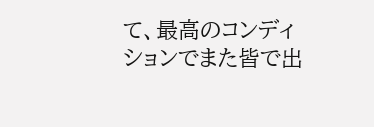て、最高のコンディションでまた皆で出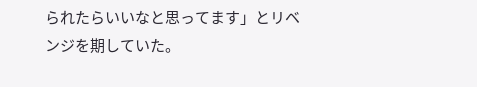られたらいいなと思ってます」とリベンジを期していた。